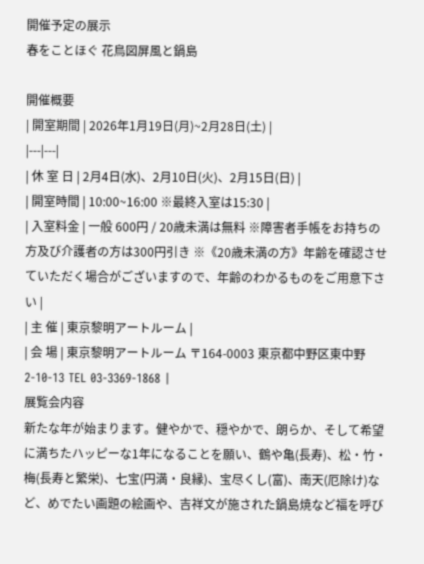開催予定の展示
春をことほぐ 花鳥図屏風と鍋島

開催概要
| 開室期間 | 2026年1月19日(月)~2月28日(土) |
|---|---|
| 休 室 日 | 2月4日(水)、2月10日(火)、2月15日(日) |
| 開室時間 | 10:00~16:00 ※最終入室は15:30 |
| 入室料金 | 一般 600円 / 20歳未満は無料 ※障害者手帳をお持ちの方及び介護者の方は300円引き ※《20歳未満の方》年齢を確認させていただく場合がございますので、年齢のわかるものをご用意下さい |
| 主 催 | 東京黎明アートルーム |
| 会 場 | 東京黎明アートルーム 〒164-0003 東京都中野区東中野2-10-13 TEL 03-3369-1868 |
展覧会内容
新たな年が始まります。健やかで、穏やかで、朗らか、そして希望に満ちたハッピーな1年になることを願い、鶴や亀(長寿)、松・竹・梅(長寿と繁栄)、七宝(円満・良縁)、宝尽くし(富)、南天(厄除け)など、めでたい画題の絵画や、吉祥文が施された鍋島焼など福を呼び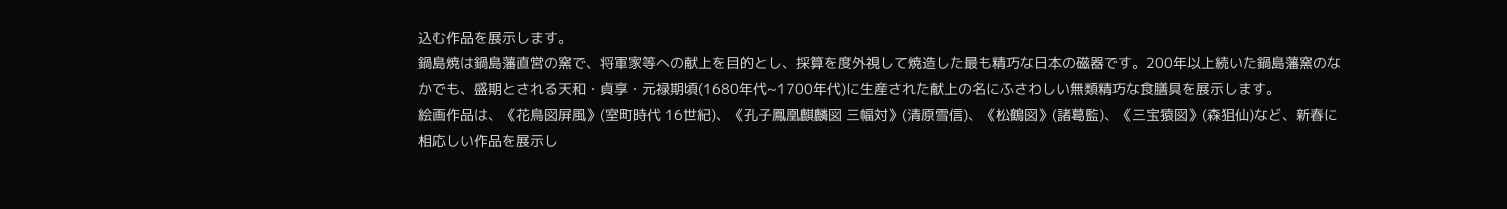込む作品を展示します。
鍋島焼は鍋島藩直営の窯で、将軍家等への献上を目的とし、採算を度外視して焼造した最も精巧な日本の磁器です。200年以上続いた鍋島藩窯のなかでも、盛期とされる天和・貞享・元禄期頃(1680年代~1700年代)に生産された献上の名にふさわしい無類精巧な食膳具を展示します。
絵画作品は、《花鳥図屏風》(室町時代 16世紀)、《孔子鳳凰麒麟図 三幅対》(清原雪信)、《松鶴図》(諸葛監)、《三宝猿図》(森狙仙)など、新春に相応しい作品を展示し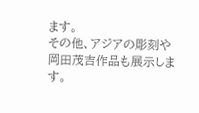ます。
その他、アジアの彫刻や岡田茂吉作品も展示します。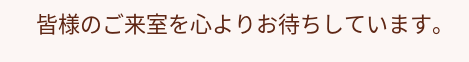皆様のご来室を心よりお待ちしています。